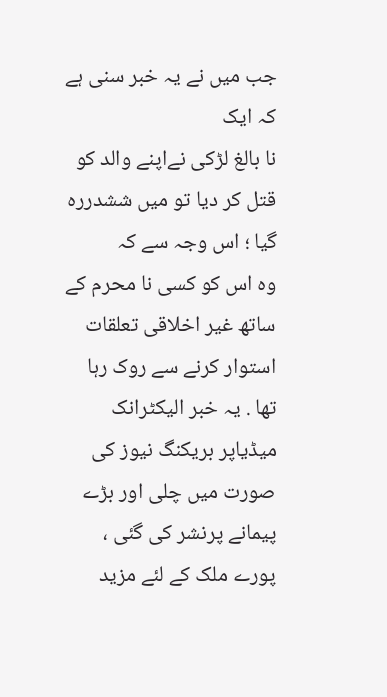جب میں نے یہ خبر سنی ہے کہ ایک
نا بالغ لڑکی نےاپنے والد کو قتل کر دیا تو میں ششدررہ گیا ؛ اس وجہ سے کہ
وہ اس کو کسی نا محرم کے ساتھ غیر اخلاقی تعلقات استوار کرنے سے روک رہا
تھا . یہ خبر الیکٹرانک میڈیاپر بریکنگ نیوز کی صورت میں چلی اور بڑے
پیمانے پرنشر کی گئی ، پورے ملک کے لئے مزید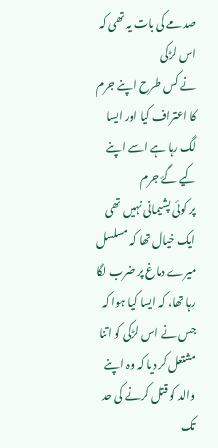صدمے کی بات یہ تھی کہ اس لڑکی
نے کس طرح اپنے جرم کا اعتراف کیا اور ایسا لگ رہا ہے اسے اپنے کیے گۓ جرم
پر کوئی پشیمانی نہیں تھی
ایک خیال تھا کہ مسلسل میرے دماغ پر ضرب لگا رہا تھا، کہ ایسا کیا ہوا کہ
جس نے اس لڑکی کو اتنا مشتعل کر دیا کہ وہ اپنے والد کو قتل کرنے کی حد تک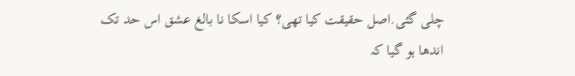چلی گئی.اصل حقیقت کیا تھی؟ کیا اسکا نا بالغ عشق اس حد تک اندھا ہو گیا کہ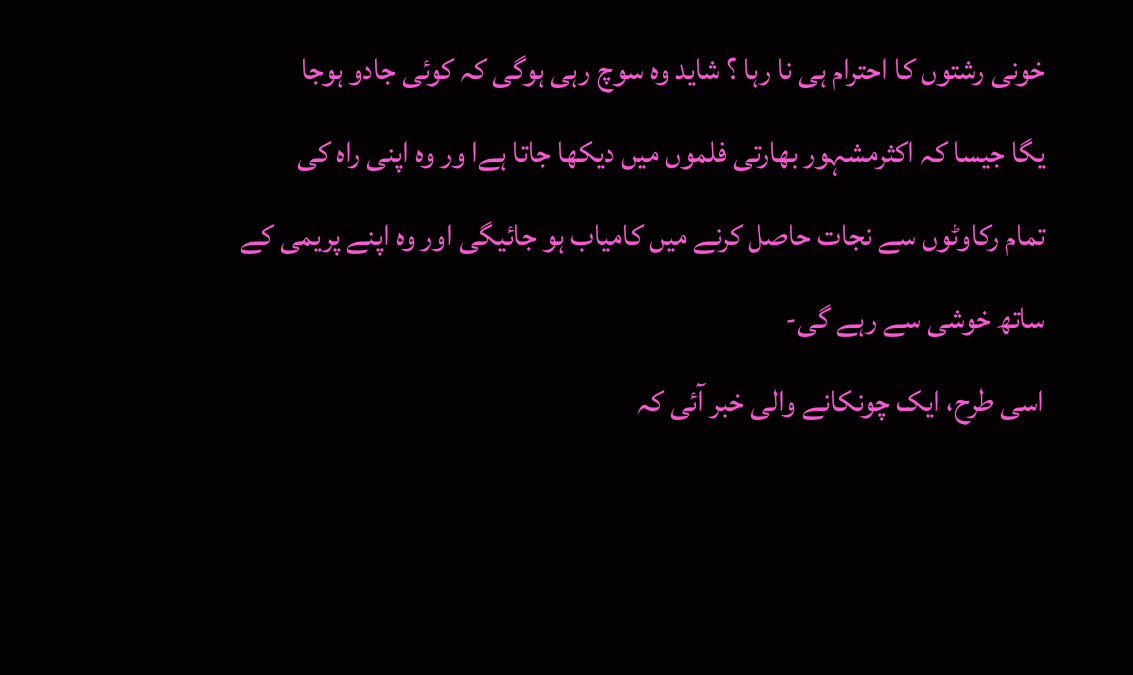خونی رشتوں کا احترام ہی نا رہا ؟ شاید وہ سوچ رہی ہوگی کہ کوئی جادو ہوجا
یگا جیسا کہ اکثرمشہور بھارتی فلموں میں دیکھا جاتا ہےا ور وہ اپنی راه کی
تمام رکاوٹوں سے نجات حاصل کرنے میں کامیاب ہو جائیگی اور وہ اپنے پریمی کے
ساتھ خوشی سے رہے گی-
اسی طرح، ایک چونکانے والی خبر آئی کہ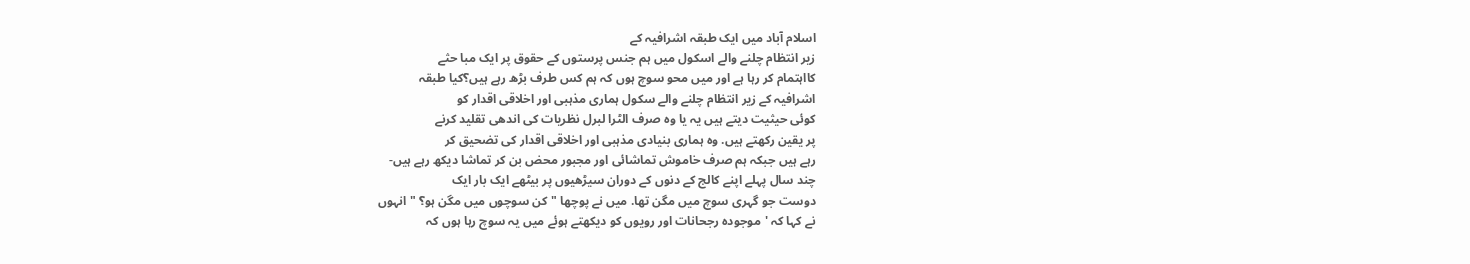اسلام آباد میں ایک طبقہ اشرافیہ کے
زیر انتظام چلنے والے اسکول میں ہم جنس پرستوں کے حقوق پر ایک مبا حثے
کااہتمام کر رہا ہے اور میں محو سوچ ہوں کہ ہم کس طرف بڑھ رہے ہیں؟کیا طبقہ
اشرافیہ کے زیر انتظام چلنے والے سکول ہماری مذہبی اور اخلاقی اقدار کو
کوئی حیثیت دیتے ہیں یہ یا وہ صرف الٹرا لبرل نظریات کی اندھی تقلید کرنے
پر یقین رکھتے ہیں. وہ ہماری بنیادی مذہبی اور اخلاقی اقدار کی تضحیق کر
رہے ہیں جبکہ ہم صرف خاموش تماشائی اور مجبور محض بن کر تماشا دیکھ رہے ہیں-
چند سال پہلے اپنے کالج کے دنوں کے دوران سیڑھیوں پر بیٹھے ایک بار ایک
دوست جو گہری سوچ میں مگن تھا. میں نے پوچھا "کن سوچوں میں مگن ہو؟ " انہوں
نے کہا کہ 'موجودہ رجحانات اور رویوں کو دیکھتے ہوئے میں یہ سوچ رہا ہوں کہ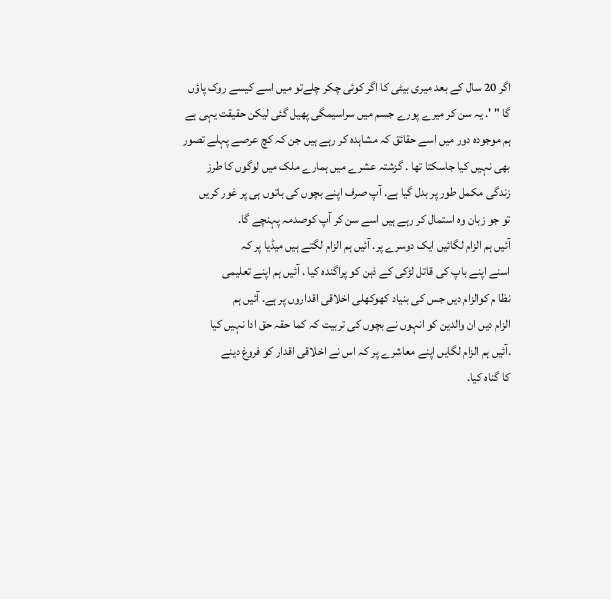اگر 20 سال کے بعد میری بیٹی کا اگر کوئی چکر چلےتو میں اسے کیسے روک پاؤں
گا " '. یہ سن کر میرے پورے جسم میں سراسیمگی پھیل گئی لیکن حقیقت یہی ہے
ہم موجودہ دور میں اسے حقائق کہ مشاہدہ کر رہے ہیں جن کہ کچ عرصے پہلے تصور
بھی نہیں کیا جاسکتا تھا . گزشتہ عشرے میں ہمارے ملک میں لوگوں کا طرز
زندگی مکمل طور پر بدل گیا ہے. آپ صرف اپنے بچوں کی باتوں ہی پر غور کریں
تو جو زبان وہ استمال کر رہے ہیں اسے سن کر آپ کوصدمہ پہنچے گا.
آئیں ہم الزام لگائیں ایک دوسرے پر. آئیں ہم الزام لگتے ہیں میڈیا پر کہ
اسنے اپنے باپ کی قاتل لڑکی کے ذہن کو پراگندہ کیا . آئیں ہم اپنے تعلیمی
نظا م کوالزام دیں جس کی بنیاد کھوکھلی اخلاقی اقداروں پر ہے. آئیں ہم
الزام دیں ان والدین کو انہوں نے بچوں کی تربیت کہ کما حقہ حق ادا نہیں کیا
.آئیں ہم الزام لگایں اپنے معاشرے پر کہ اس نے اخلاقی اقدار کو فروغ دینے
کا گناہ کیا.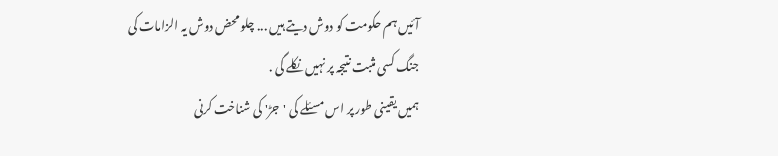آئیں ہم حکومت کو دوش دیتے ہیں ... چلو محض دوش یہ الزامات کی
جنگ کسی مثبت نتیجہ پر نہیں نکلے گی .
ہمیں یقینی طور پر اس مسئلے کی 'جڑ' کی شناخت کرنی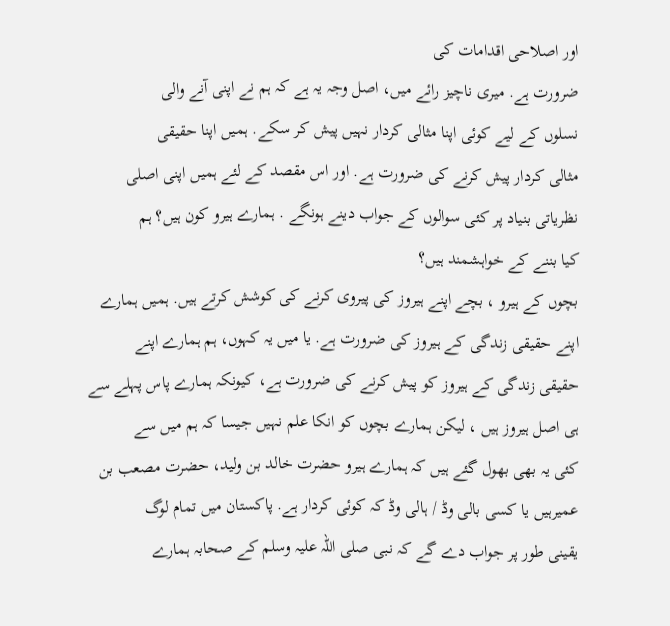اور اصلاحی اقدامات کی
ضرورت ہے. میری ناچیز رائے میں، اصل وجہ یہ ہے کہ ہم نے اپنی آنے والی
نسلوں کے لیے کوئی اپنا مثالی کردار نہیں پیش کر سکے. ہمیں اپنا حقیقی
مثالی کردار پیش کرنے کی ضرورت ہے. اور اس مقصد کے لئے ہمیں اپنی اصلی
نظریاتی بنیاد پر کئی سوالوں کے جواب دینے ہونگے . ہمارے ہیرو کون ہیں؟ ہم
کیا بننے کے خواہشمند ہیں؟
بچوں کے ہیرو ، بچے اپنے ہیروز کی پیروی کرنے کی کوشش کرتے ہیں. ہمیں ہمارے
اپنے حقیقی زندگی کے ہیروز کی ضرورت ہے. یا میں یہ کہوں، ہم ہمارے اپنے
حقیقی زندگی کے ہیروز کو پیش کرنے کی ضرورت ہے، کیونکہ ہمارے پاس پہلے سے
ہی اصل ہیروز ہیں ، لیکن ہمارے بچوں کو انکا علم نہیں جیسا کہ ہم میں سے
کئی یہ بھی بھول گئے ہیں کہ ہمارے ہیرو حضرت خالد بن ولید، حضرت مصعب بن
عمیرہیں یا کسی بالی وڈ / ہالی وڈ کہ کوئی کردار ہے. پاکستان میں تمام لوگ
یقینی طور پر جواب دے گے کہ نبی صلی اللہ علیہ وسلم کے صحابہ ہمارے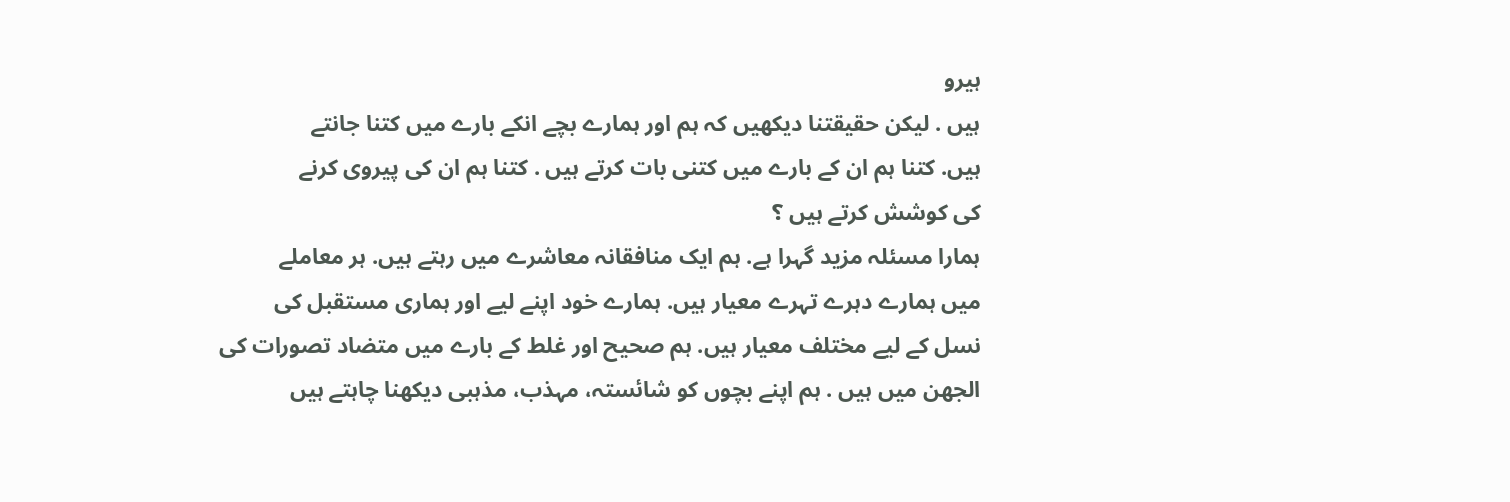ہیرو
ہیں . لیکن حقیقتنا دیکھیں کہ ہم اور ہمارے بچے انکے بارے میں کتنا جانتے
ہیں. کتنا ہم ان کے بارے میں کتنی بات کرتے ہیں . کتنا ہم ان کی پیروی کرنے
کی کوشش کرتے ہیں ؟
ہمارا مسئلہ مزید گہرا ہے. ہم ایک منافقانہ معاشرے میں رہتے ہیں. ہر معاملے
میں ہمارے دہرے تہرے معیار ہیں. ہمارے خود اپنے لیے اور ہماری مستقبل کی
نسل کے لیے مختلف معیار ہیں. ہم صحیح اور غلط کے بارے میں متضاد تصورات کی
الجھن میں ہیں . ہم اپنے بچوں کو شائستہ، مہذب، مذہبی دیکھنا چاہتے ہیں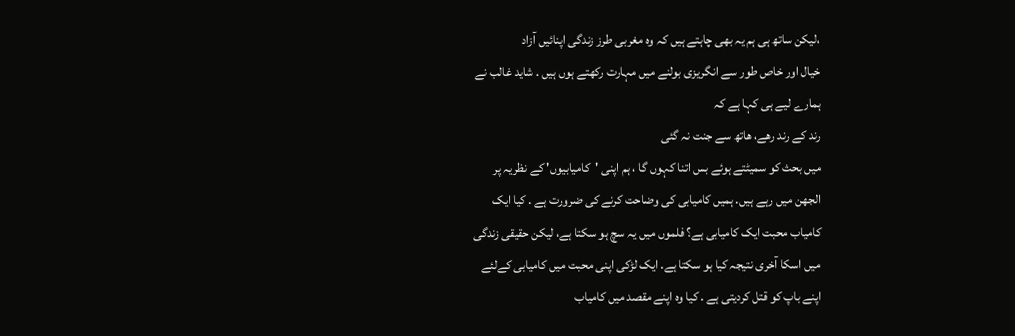،لیکن ساتھ ہی ہم یہ بھی چاہتے ہیں کہ وہ مغربی طرز زندگی اپنائیں آزاد
خیال اور خاص طور سے انگریزی بولنے میں مہارت رکھتے ہوں ہیں . شاید غالب نے
ہمارے لیے ہی کہا ہے کہ
رند کے رند رھے، ھاتھ سے جنت نہ گئی
میں بحث کو سمیٹتے ہوئے بس اتنا کہوں گا ، ہم اپنی 'کامیابیوں' کے نظریہ پر
الجھن میں رہے ہیں. ہمیں کامیابی کی وضاحت کرنے کی ضرورت ہے . کیا ایک
کامیاب محبت ایک کامیابی ہے؟ فلموں میں یہ سچ ہو سکتا ہے، لیکن حقیقی زندگی
میں اسکا آخری نتیجہ کیا ہو سکتا ہے. ایک لڑکی اپنی محبت میں کامیابی کےلئے
اپنے باپ کو قتل کردیتی ہے . کیا وہ اپنے مقصد میں کامیاب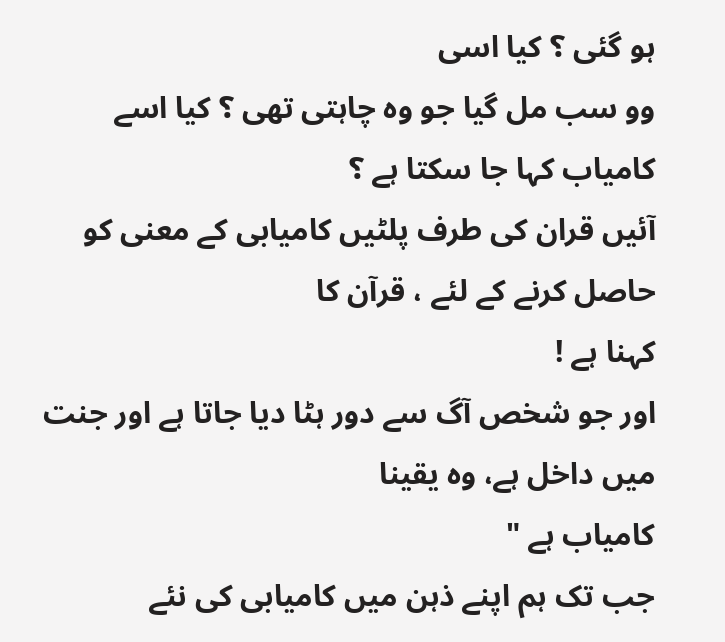ہو گئی ؟ کیا اسی
وو سب مل گیا جو وہ چاہتی تھی ؟ کیا اسے کامیاب کہا جا سکتا ہے ؟
آئیں قران کی طرف پلٹیں کامیابی کے معنی کو حاصل کرنے کے لئے ، قرآن کا
کہنا ہے !
اور جو شخص آگ سے دور ہٹا دیا جاتا ہے اور جنت ميں داخل ہے، وہ یقینا
کامیاب ہے "
جب تک ہم اپنے ذہن میں کامیابی کی نئے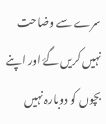سرے سے وضاحت نہیں کریں گۓ اور اپنے
بچوں کو دوبارہ نہیں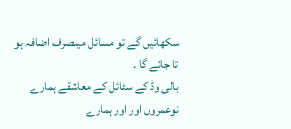سکھائیں گے تو مسائل میںصرف اضافہ ہو تا جائے گا .
بالی وڈ کے سٹائل کے معاشقے ہمارے نوعمروں اور اور ہمارے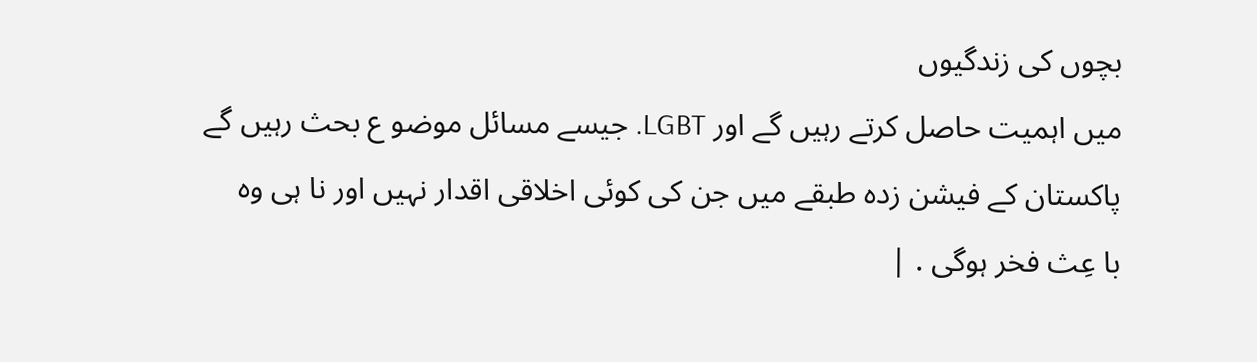بچوں کی زندگیوں
میں اہمیت حاصل کرتے رہیں گے اور LGBT. جیسے مسائل موضو ع بحث رہیں گے
پاکستان کے فیشن زدہ طبقے میں جن کی کوئی اخلاقی اقدار نہیں اور نا ہی وہ
با عِث فخر ہوگی . |